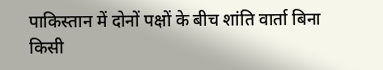पाकिस्तान में दोनों पक्षों के बीच शांति वार्ता बिना किसी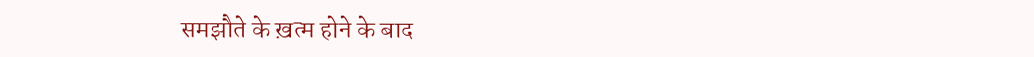समझौते के ख़त्म होने के बाद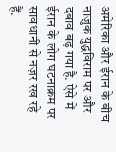अमेरिका और ईरान के बीच नाज़ुक युद्धविराम पर और दबाव बढ़ गया है. ऐसे में ईरान के लोग घटनाक्रम पर सावधानी से नज़र रख रहे हैं.